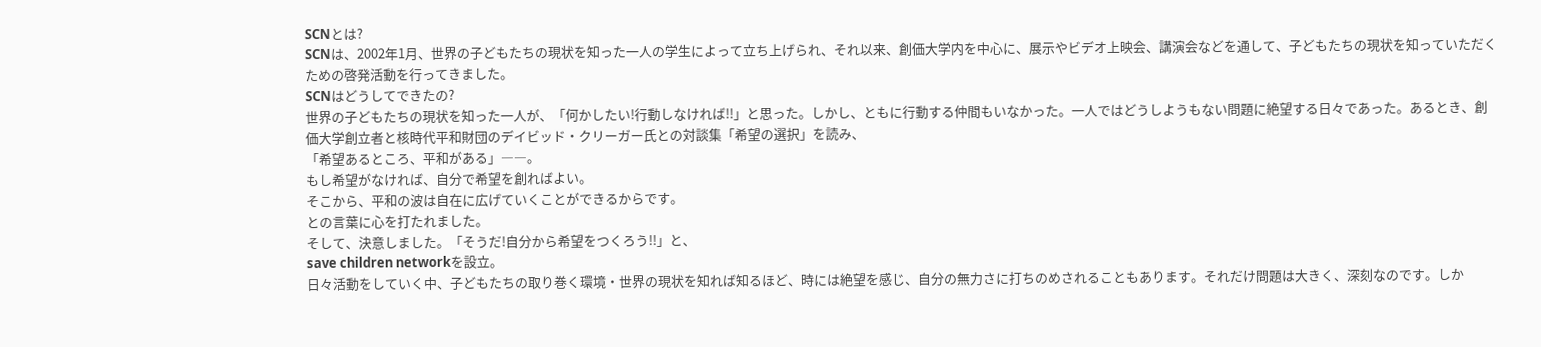SCNとは?
SCNは、2002年1月、世界の子どもたちの現状を知った一人の学生によって立ち上げられ、それ以来、創価大学内を中心に、展示やビデオ上映会、講演会などを通して、子どもたちの現状を知っていただくための啓発活動を行ってきました。
SCNはどうしてできたの?
世界の子どもたちの現状を知った一人が、「何かしたい!行動しなければ!!」と思った。しかし、ともに行動する仲間もいなかった。一人ではどうしようもない問題に絶望する日々であった。あるとき、創価大学創立者と核時代平和財団のデイビッド・クリーガー氏との対談集「希望の選択」を読み、
「希望あるところ、平和がある」――。
もし希望がなければ、自分で希望を創ればよい。
そこから、平和の波は自在に広げていくことができるからです。
との言葉に心を打たれました。
そして、決意しました。「そうだ!自分から希望をつくろう!!」と、
save children networkを設立。
日々活動をしていく中、子どもたちの取り巻く環境・世界の現状を知れば知るほど、時には絶望を感じ、自分の無力さに打ちのめされることもあります。それだけ問題は大きく、深刻なのです。しか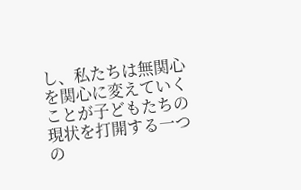し、私たちは無関心を関心に変えていくことが子どもたちの現状を打開する一つの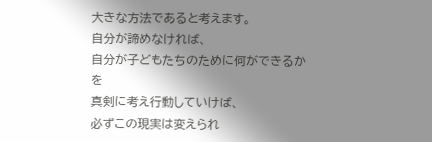大きな方法であると考えます。
自分が諦めなければ、
自分が子どもたちのために何ができるかを
真剣に考え行動していけば、
必ずこの現実は変えられ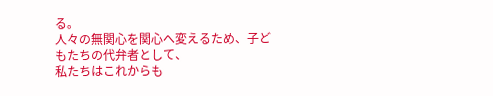る。
人々の無関心を関心へ変えるため、子どもたちの代弁者として、
私たちはこれからも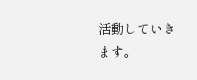活動していきます。